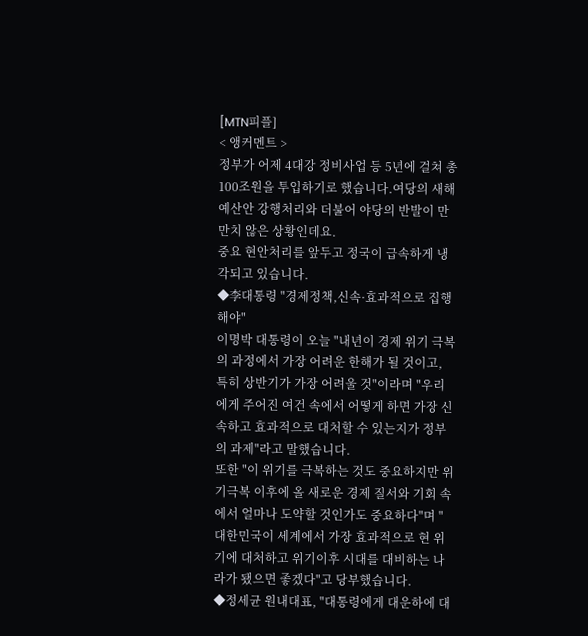[MTN피플]
< 앵커멘트 >
정부가 어제 4대강 정비사업 등 5년에 걸쳐 총100조원을 투입하기로 했습니다.여당의 새해 예산안 강행처리와 더불어 야당의 반발이 만만치 않은 상황인데요.
중요 현안처리를 앞두고 정국이 급속하게 냉각되고 있습니다.
◆李대통령 "경제정책,신속·효과적으로 집행해야"
이명박 대통령이 오늘 "내년이 경제 위기 극복의 과정에서 가장 어려운 한해가 될 것이고, 특히 상반기가 가장 어려울 것"이라며 "우리에게 주어진 여건 속에서 어떻게 하면 가장 신속하고 효과적으로 대처할 수 있는지가 정부의 과제"라고 말했습니다.
또한 "이 위기를 극복하는 것도 중요하지만 위기극복 이후에 올 새로운 경제 질서와 기회 속에서 얼마나 도약할 것인가도 중요하다"며 "대한민국이 세계에서 가장 효과적으로 현 위기에 대처하고 위기이후 시대를 대비하는 나라가 됐으면 좋겠다"고 당부했습니다.
◆정세균 원내대표, "대통령에게 대운하에 대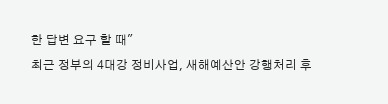한 답변 요구 할 때"
최근 정부의 4대강 정비사업, 새해예산안 강행처리 후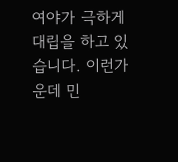여야가 극하게 대립을 하고 있습니다. 이런가운데 민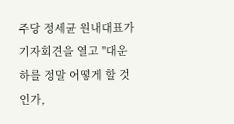주당 정세균 원내대표가 기자회견을 열고 "대운하를 정말 어떻게 할 것인가,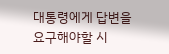대통령에게 답변을 요구해야할 시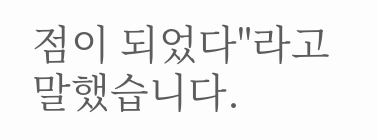점이 되었다"라고 말했습니다.